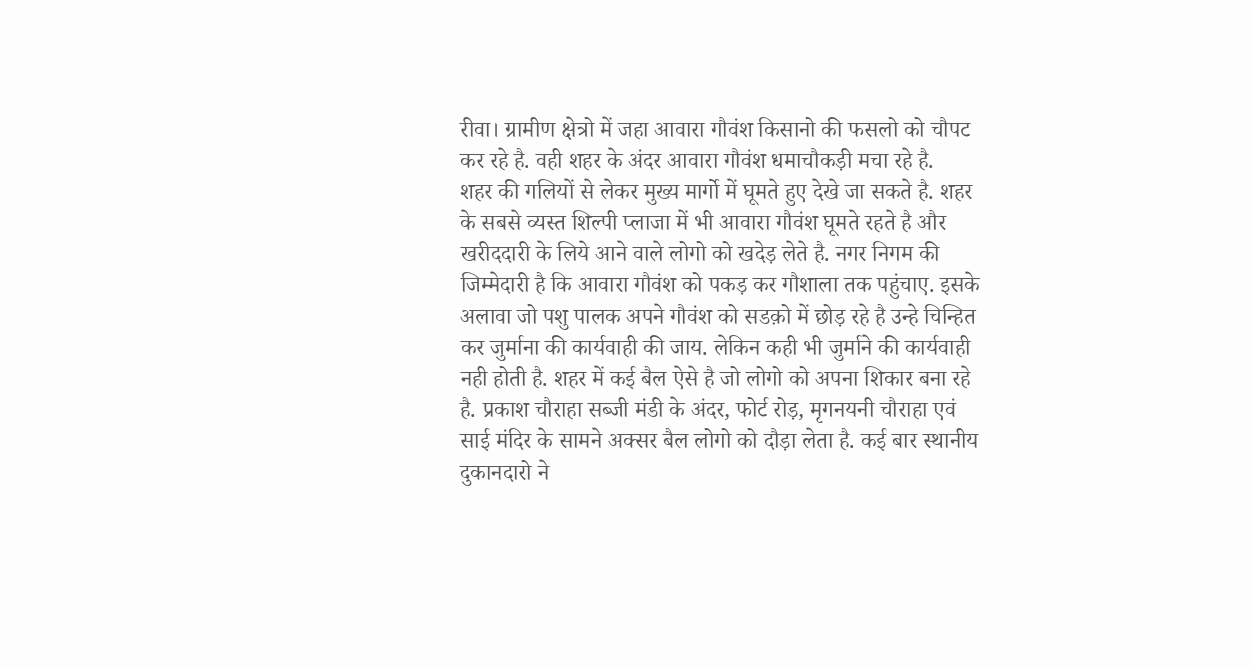रीवा। ग्रामीण क्षेत्रो में जहा आवारा गौवंश किसानो की फसलो को चौपट कर रहे है. वही शहर के अंदर आवारा गौवंश धमाचौकड़ी मचा रहे है.
शहर की गलियों से लेकर मुख्य मार्गो में घूमते हुए देखे जा सकते है. शहर के सबसे व्यस्त शिल्पी प्लाजा में भी आवारा गौवंश घूमते रहते है और खरीददारी के लिये आने वाले लोगो को खदेड़ लेते है. नगर निगम की जिम्मेदारी है कि आवारा गौवंश को पकड़ कर गौशाला तक पहुंचाए. इसके अलावा जो पशु पालक अपने गौवंश को सडक़ो में छोड़ रहे है उन्हे चिन्हित कर जुर्माना की कार्यवाही की जाय. लेकिन कही भी जुर्माने की कार्यवाही नही होती है. शहर में कई बैल ऐसे है जो लोगो को अपना शिकार बना रहे है. प्रकाश चौराहा सब्जी मंडी के अंदर, फोर्ट रोड़, मृगनयनी चौराहा एवं साई मंदिर के सामने अक्सर बैल लोगो को दौड़ा लेता है. कई बार स्थानीय दुकानदारो ने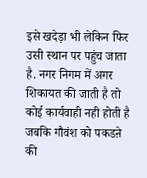इसे खदेड़ा भी लेकिन फिर उसी स्थान पर पहुंच जाता है. नगर निगम में अगर शिकायत की जाती है तो कोई कार्यवाही नही होती है जबकि गौवंश को पकडऩे की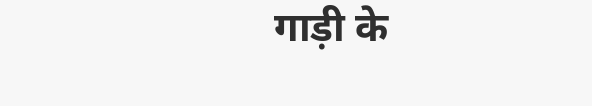गाड़ी के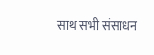साथ सभी संसाधन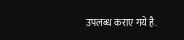उपलब्ध कराए गये है.